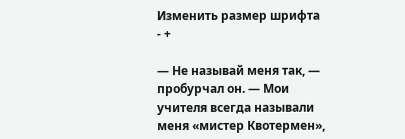Изменить размер шрифта - +

— Не называй меня так, — пробурчал он. — Мои учителя всегда называли меня «мистер Квотермен»,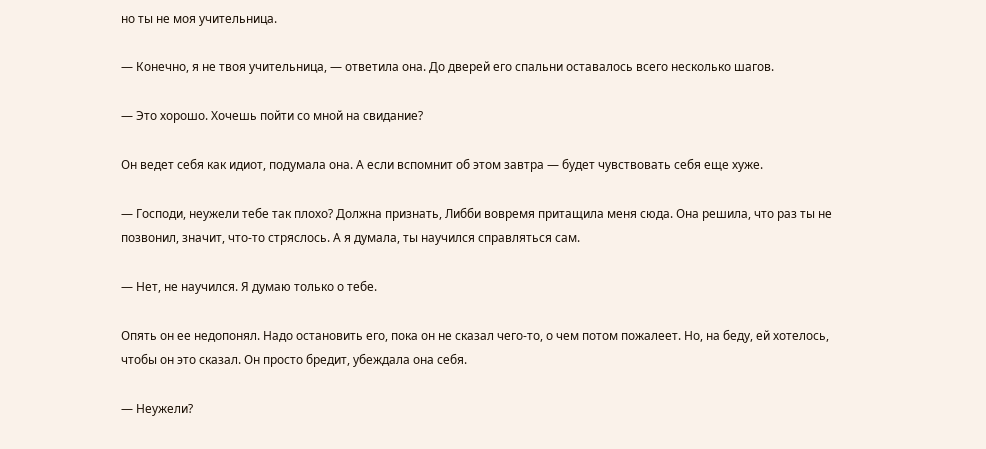но ты не моя учительница.

— Конечно, я не твоя учительница, — ответила она. До дверей его спальни оставалось всего несколько шагов.

— Это хорошо. Хочешь пойти со мной на свидание?

Он ведет себя как идиот, подумала она. А если вспомнит об этом завтра — будет чувствовать себя еще хуже.

— Господи, неужели тебе так плохо? Должна признать, Либби вовремя притащила меня сюда. Она решила, что раз ты не позвонил, значит, что-то стряслось. А я думала, ты научился справляться сам.

— Нет, не научился. Я думаю только о тебе.

Опять он ее недопонял. Надо остановить его, пока он не сказал чего-то, о чем потом пожалеет. Но, на беду, ей хотелось, чтобы он это сказал. Он просто бредит, убеждала она себя.

— Неужели?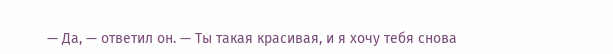— Да, — ответил он. — Ты такая красивая, и я хочу тебя снова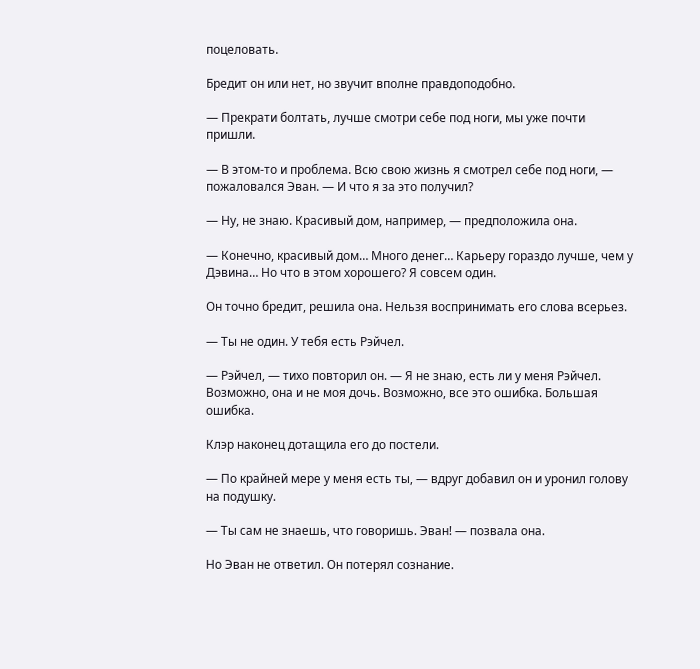поцеловать.

Бредит он или нет, но звучит вполне правдоподобно.

— Прекрати болтать, лучше смотри себе под ноги, мы уже почти пришли.

— В этом-то и проблема. Всю свою жизнь я смотрел себе под ноги, — пожаловался Эван. — И что я за это получил?

— Ну, не знаю. Красивый дом, например, — предположила она.

— Конечно, красивый дом… Много денег… Карьеру гораздо лучше, чем у Дэвина… Но что в этом хорошего? Я совсем один.

Он точно бредит, решила она. Нельзя воспринимать его слова всерьез.

— Ты не один. У тебя есть Рэйчел.

— Рэйчел, — тихо повторил он. — Я не знаю, есть ли у меня Рэйчел. Возможно, она и не моя дочь. Возможно, все это ошибка. Большая ошибка.

Клэр наконец дотащила его до постели.

— По крайней мере у меня есть ты, — вдруг добавил он и уронил голову на подушку.

— Ты сам не знаешь, что говоришь. Эван! — позвала она.

Но Эван не ответил. Он потерял сознание.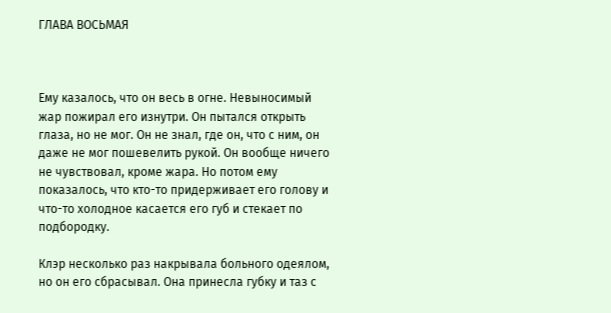ГЛАВА ВОСЬМАЯ



Ему казалось, что он весь в огне. Невыносимый жар пожирал его изнутри. Он пытался открыть глаза, но не мог. Он не знал, где он, что с ним, он даже не мог пошевелить рукой. Он вообще ничего не чувствовал, кроме жара. Но потом ему показалось, что кто-то придерживает его голову и что-то холодное касается его губ и стекает по подбородку.

Клэр несколько раз накрывала больного одеялом, но он его сбрасывал. Она принесла губку и таз с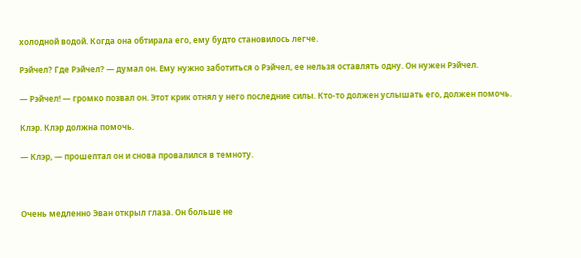холодной водой. Когда она обтирала его, ему будто становилось легче.

Рэйчел? Где Рэйчел? — думал он. Ему нужно заботиться о Рэйчел, ее нельзя оставлять одну. Он нужен Рэйчел.

— Рэйчел! — громко позвал он. Этот крик отнял у него последние силы. Кто-то должен услышать его, должен помочь.

Клэр. Клэр должна помочь.

— Клэр, — прошептал он и снова провалился в темноту.



Очень медленно Эван открыл глаза. Он больше не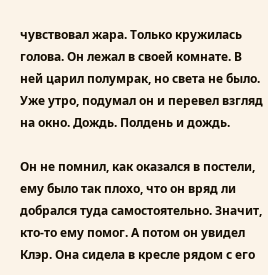чувствовал жара. Только кружилась голова. Он лежал в своей комнате. В ней царил полумрак, но света не было. Уже утро, подумал он и перевел взгляд на окно. Дождь. Полдень и дождь.

Он не помнил, как оказался в постели, ему было так плохо, что он вряд ли добрался туда самостоятельно. Значит, кто-то ему помог. А потом он увидел Клэр. Она сидела в кресле рядом с его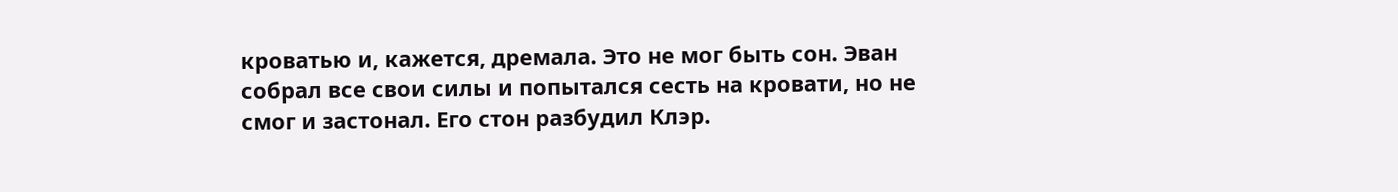кроватью и, кажется, дремала. Это не мог быть сон. Эван собрал все свои силы и попытался сесть на кровати, но не смог и застонал. Его стон разбудил Клэр.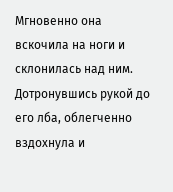Мгновенно она вскочила на ноги и склонилась над ним. Дотронувшись рукой до его лба, облегченно вздохнула и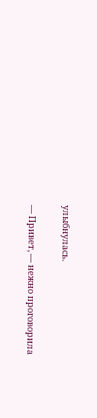улыбнулась.

— Привет, — нежно проговорила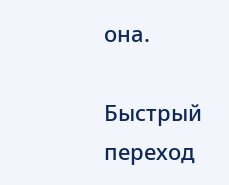она.

Быстрый переход